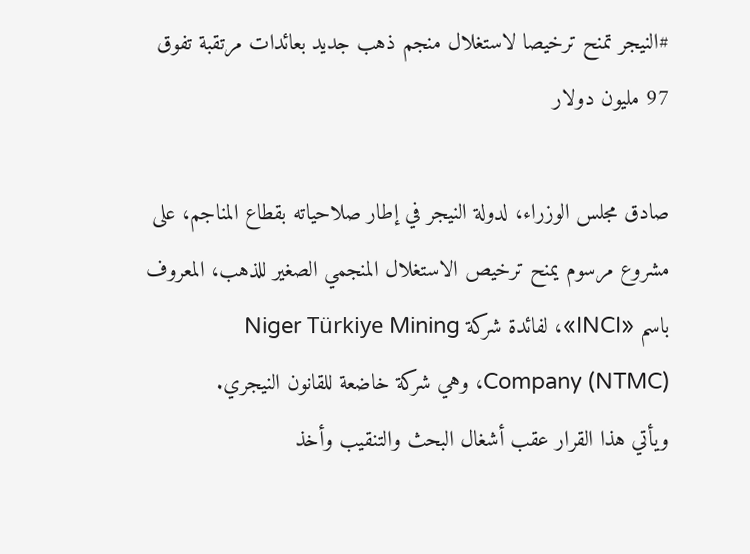#النيجر تمنح ترخيصا لاستغلال منجم ذهب جديد بعائدات مرتقبة تفوق 97 مليون دولار

صادق مجلس الوزراء، لدولة النيجر في إطار صلاحياته بقطاع المناجم، على مشروع مرسوم يمنح ترخيص الاستغلال المنجمي الصغير للذهب، المعروف باسم «INCI»، لفائدة شركة Niger Türkiye Mining Company (NTMC)، وهي شركة خاضعة للقانون النيجري.
ويأتي هذا القرار عقب أشغال البحث والتنقيب وأخذ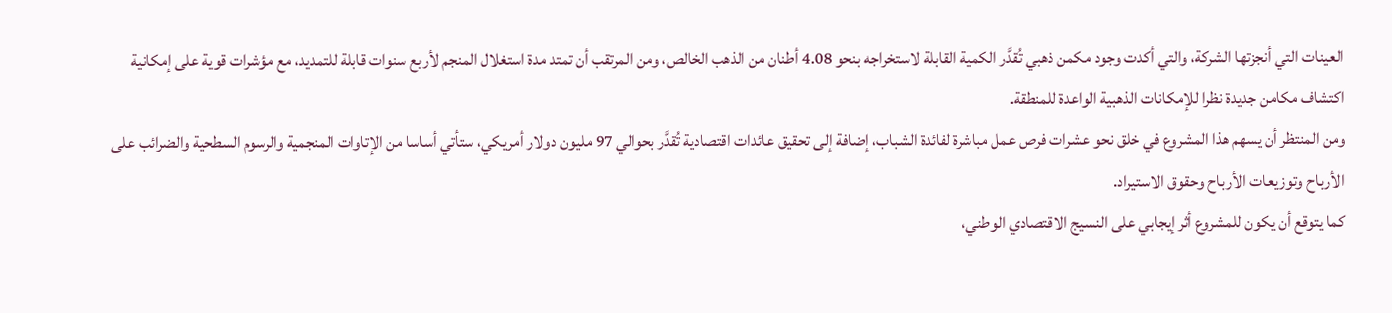العينات التي أنجزتها الشركة، والتي أكدت وجود مكمن ذهبي تُقدَّر الكمية القابلة لاستخراجه بنحو 4.08 أطنان من الذهب الخالص، ومن المرتقب أن تمتد مدة استغلال المنجم لأربع سنوات قابلة للتمديد، مع مؤشرات قوية على إمكانية اكتشاف مكامن جديدة نظرا للإمكانات الذهبية الواعدة للمنطقة.
ومن المنتظر أن يسهم هذا المشروع في خلق نحو عشرات فرص عمل مباشرة لفائدة الشباب، إضافة إلى تحقيق عائدات اقتصادية تُقدَّر بحوالي 97 مليون دولار أمريكي، ستأتي أساسا من الإتاوات المنجمية والرسوم السطحية والضرائب على الأرباح وتوزيعات الأرباح وحقوق الاستيراد.
كما يتوقع أن يكون للمشروع أثر إيجابي على النسيج الاقتصادي الوطني،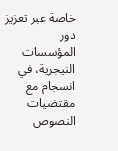خاصة عبر تعزيز دور المؤسسات النيجرية، في انسجام مع مقتضيات النصوص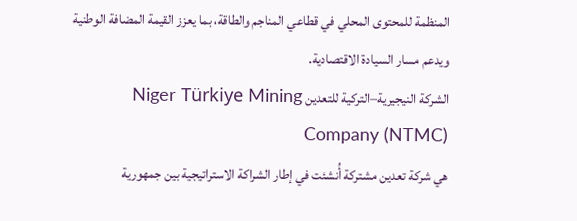المنظمة للمحتوى المحلي في قطاعي المناجم والطاقة، بما يعزز القيمة المضافة الوطنية ويدعم مسار السيادة الاقتصادية.
الشركة النيجيرية–التركية للتعدين Niger Türkiye Mining Company (NTMC)
هي شركة تعدين مشتركة أُنشئت في إطار الشراكة الاستراتيجية بين جمهورية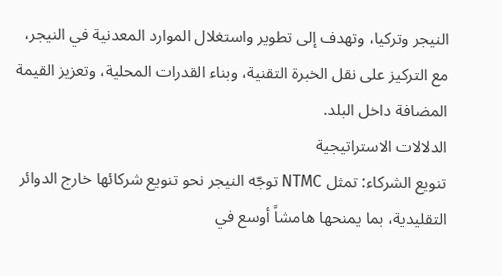النيجر وتركيا، وتهدف إلى تطوير واستغلال الموارد المعدنية في النيجر، مع التركيز على نقل الخبرة التقنية، وبناء القدرات المحلية، وتعزيز القيمة المضافة داخل البلد.
الدلالات الاستراتيجية
تنويع الشركاء: تمثل NTMC توجّه النيجر نحو تنويع شركائها خارج الدوائر التقليدية، بما يمنحها هامشاً أوسع في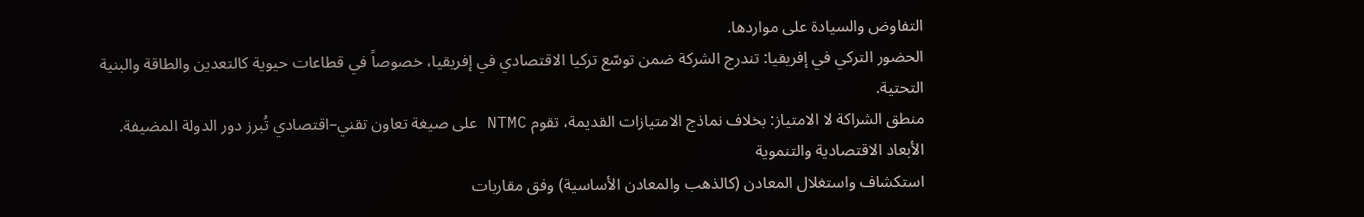التفاوض والسيادة على مواردها.
الحضور التركي في إفريقيا: تندرج الشركة ضمن توسّع تركيا الاقتصادي في إفريقيا، خصوصاً في قطاعات حيوية كالتعدين والطاقة والبنية التحتية.
منطق الشراكة لا الامتياز: بخلاف نماذج الامتيازات القديمة، تقوم NTMC على صيغة تعاون تقني–اقتصادي تُبرز دور الدولة المضيفة.
الأبعاد الاقتصادية والتنموية
استكشاف واستغلال المعادن (كالذهب والمعادن الأساسية) وفق مقاربات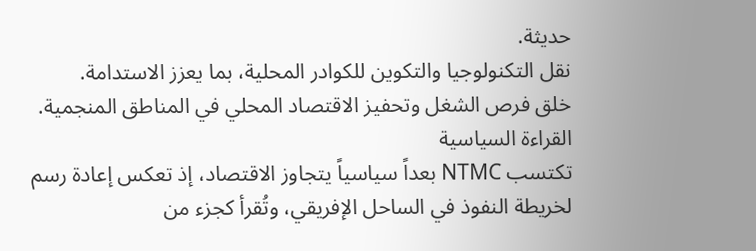حديثة.
نقل التكنولوجيا والتكوين للكوادر المحلية، بما يعزز الاستدامة.
خلق فرص الشغل وتحفيز الاقتصاد المحلي في المناطق المنجمية.
القراءة السياسية
تكتسب NTMC بعداً سياسياً يتجاوز الاقتصاد، إذ تعكس إعادة رسم لخريطة النفوذ في الساحل الإفريقي، وتُقرأ كجزء من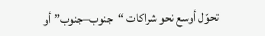تحوّل أوسع نحو شراكات “جنوب–جنوب” أو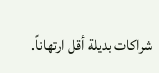شراكات بديلة أقل ارتهاناً.